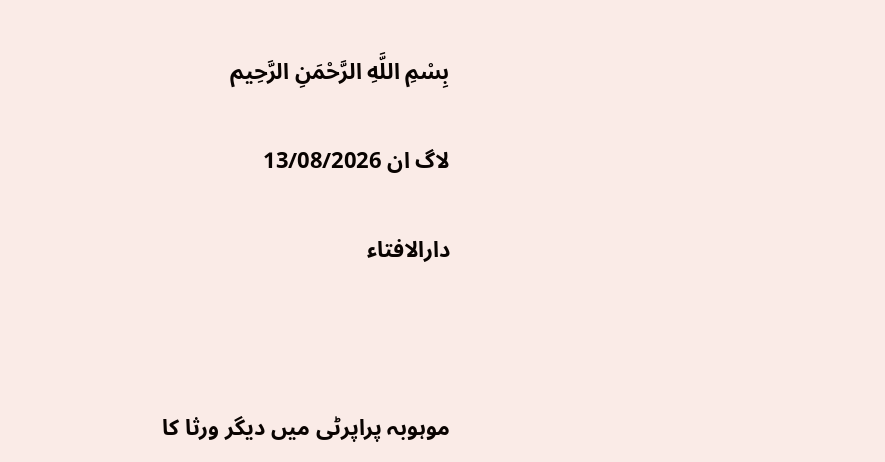بِسْمِ اللَّهِ الرَّحْمَنِ الرَّحِيم

لاگ ان 13/08/2026

دارالافتاء



موہوبہ پراپرٹی میں دیگر ورثا کا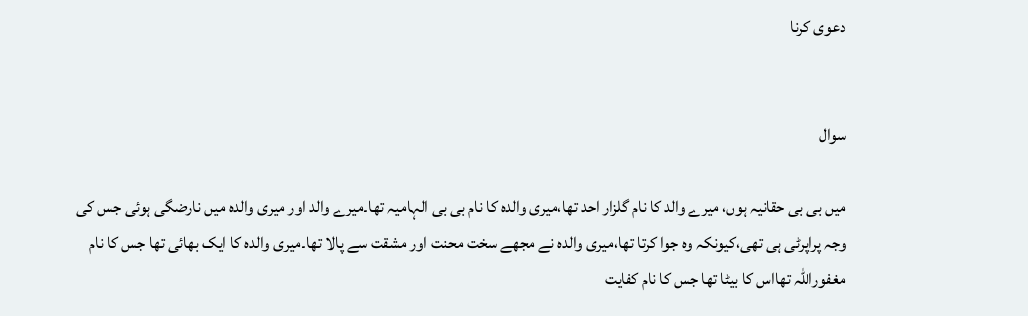دعوی کرنا


سوال

ميں بی بی حقانیہ ہوں، میرے والد کا نام گلزار احد تھا،میری والدہ کا نام بی بی الہامیہ تھا۔میرے والد اور میری والدہ میں نارضگی ہوئی جس کی وجہ پراپرٹی ہی تھی،کیونکہ وہ جوا کرتا تھا،میری والدہ نے مجھے سخت محنت اور مشقت سے پالا تھا۔میری والدہ کا ایک بھائی تھا جس کا نام مغفوراللہ تھااس کا بیٹا تھا جس کا نام کفایت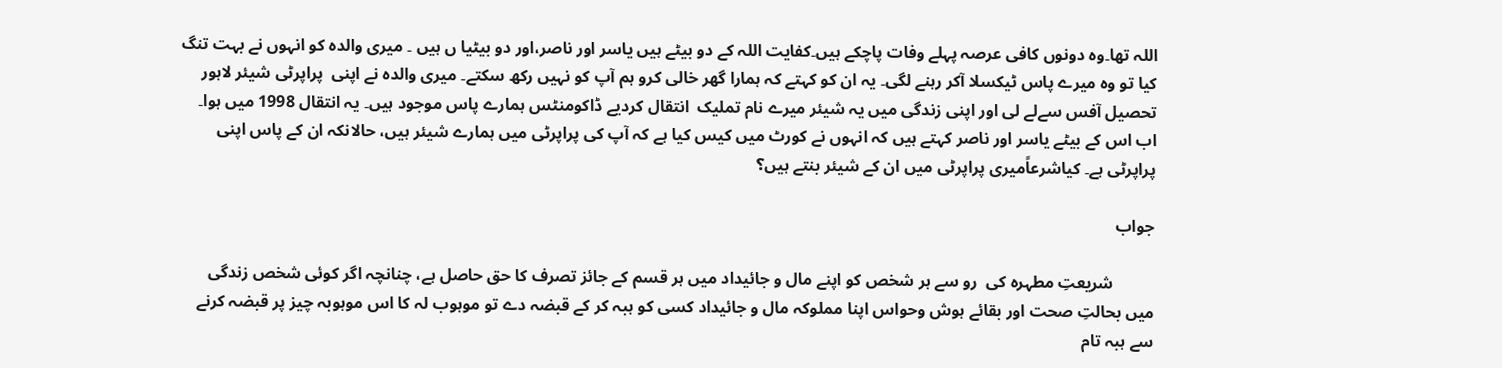اللہ تھا۔وہ دونوں کافی عرصہ پہلے وفات پاچکے ہیں۔کفایت اللہ کے دو بیٹے ہیں یاسر اور ناصر،اور دو بیٹیا ں ہیں ۔ میری والدہ کو انہوں نے بہت تنگ کیا تو وہ میرے پاس ٹیکسلا آکر رہنے لگی۔ یہ ان کو کہتے کہ ہمارا گھر خالی کرو ہم آپ کو نہیں رکھ سکتے۔ میری والدہ نے اپنی  پراپرٹی شیئر لاہور  تحصیل آفس سےلے لی اور اپنی زندگی میں یہ شیئر میرے نام تملیک  انتقال کردیے ڈاکومنٹس ہمارے پاس موجود ہیں۔ یہ انتقال 1998 میں ہوا۔ اب اس کے بیٹے یاسر اور ناصر کہتے ہیں کہ انہوں نے کورٹ میں کیس کیا ہے کہ آپ کی پراپرٹی میں ہمارے شیئر ہیں، حالانکہ ان کے پاس اپنی پراپرٹی ہے۔ کیاشرعاًمیری پراپرٹی میں ان کے شیئر بنتے ہیں؟

جواب

          شریعتِ مطہرہ کی  رو سے ہر شخص کو اپنے مال و جائیداد میں ہر قسم کے جائز تصرف کا حق حاصل ہے، چنانچہ اگر کوئی شخص زندگی میں بحالتِ صحت اور بقائے ہوش وحواس اپنا مملوکہ مال و جائیداد کسی کو ہبہ کر کے قبضہ دے تو موہوب لہ کا اس موہوبہ چیز پر قبضہ کرنے سے ہبہ تام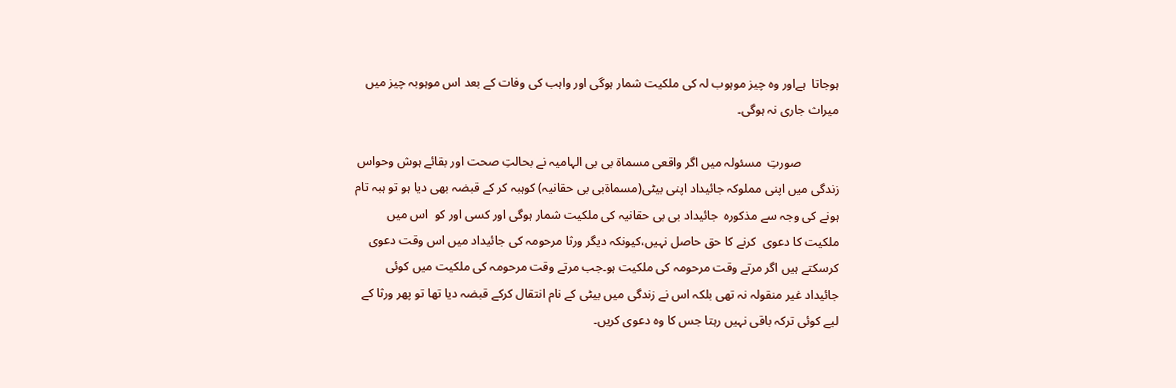ہوجاتا  ہےاور وہ چیز موہوب لہ کی ملکیت شمار ہوگی اور واہب کی وفات کے بعد اس موہوبہ چیز میں میراث جاری نہ ہوگی۔

            صورتِ  مسئولہ میں اگر واقعی مسماۃ بی بی الہامیہ نے بحالتِ صحت اور بقائے ہوش وحواس  زندگی میں اپنی مملوکہ جائیداد اپنی بیٹی(مسماۃبی بی حقانیہ) کوہبہ کر کے قبضہ بھی دیا ہو تو ہبہ تام ہونے کی وجہ سے مذکورہ  جائیداد بی بی حقانیہ کی ملکیت شمار ہوگی اور کسی اور کو  اس میں ملکیت کا دعوی  کرنے کا حق حاصل نہیں،کیونکہ دیگر ورثا مرحومہ کی جائیداد میں اس وقت دعوی کرسکتے ہیں اگر مرتے وقت مرحومہ کی ملکیت ہو۔جب مرتے وقت مرحومہ کی ملکیت میں کوئی جائیداد غیر منقولہ نہ تھی بلکہ اس نے زندگی میں بیٹی کے نام انتقال کرکے قبضہ دیا تھا تو پھر ورثا کے لیے کوئی ترکہ باقی نہیں رہتا جس کا وہ دعوی کریں۔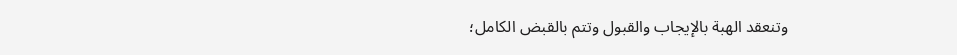وتنعقد الهبة بالإيجاب والقبول وتتم بالقبض الكامل؛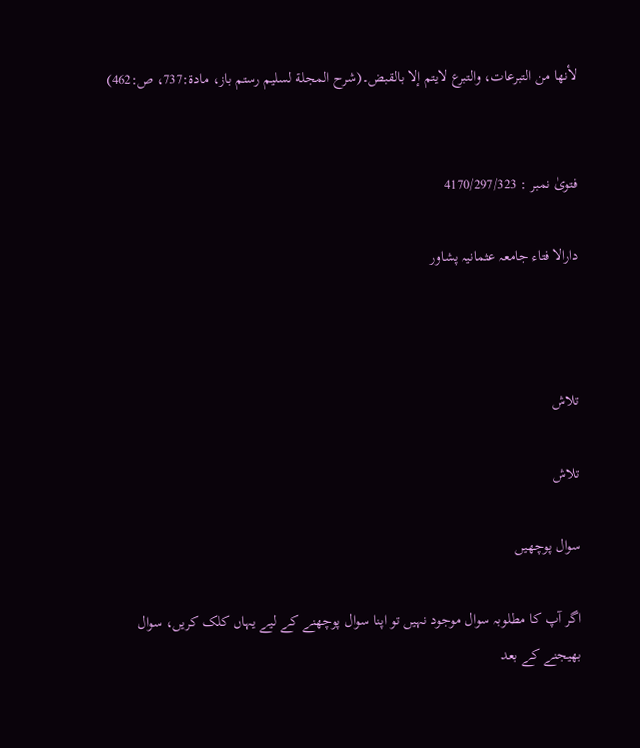لأنها من التبرعات، والتبرع لايتم إلا بالقبض۔(شرح المجلة لسليم رستم باز، مادة:737، ص:462)


فتویٰ نمبر : 4170/297/323

دارالا فتاء جامعہ عثمانیہ پشاور



تلاش

تلاش

سوال پوچھیں

اگر آپ کا مطلوبہ سوال موجود نہیں تو اپنا سوال پوچھنے کے لیے یہاں کلک کریں، سوال بھیجنے کے بعد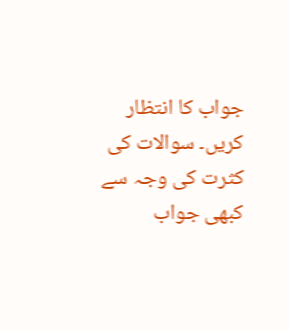جواب کا انتظار کریں۔ سوالات کی کثرت کی وجہ سے کبھی جواب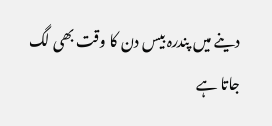دینے میں پندرہ بیس دن کا وقت بھی لگ جاتا ہے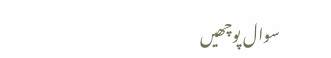سوال پوچھیں